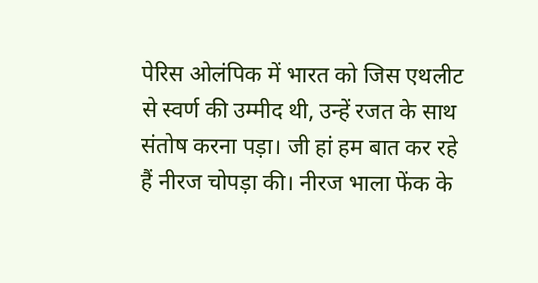पेरिस ओलंपिक में भारत को जिस एथलीट से स्वर्ण की उम्मीद थी, उन्हें रजत के साथ संतोष करना पड़ा। जी हां हम बात कर रहे हैं नीरज चोपड़ा की। नीरज भाला फेंक के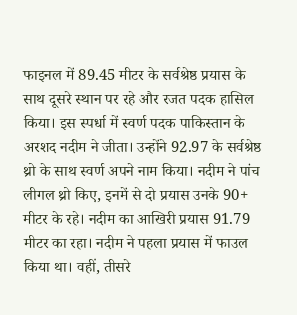फाइनल में 89.45 मीटर के सर्वश्रेष्ठ प्रयास के साथ दूसरे स्थान पर रहे और रजत पदक हासिल किया। इस स्पर्धा में स्वर्ण पदक पाकिस्तान के अरशद नदीम ने जीता। उन्होंने 92.97 के सर्वश्रेष्ठ थ्रो के साथ स्वर्ण अपने नाम किया। नदीम ने पांच लीगल थ्रो किए, इनमें से दो प्रयास उनके 90+ मीटर के रहे। नदीम का आखिरी प्रयास 91.79 मीटर का रहा। नदीम ने पहला प्रयास में फाउल किया था। वहीं, तीसरे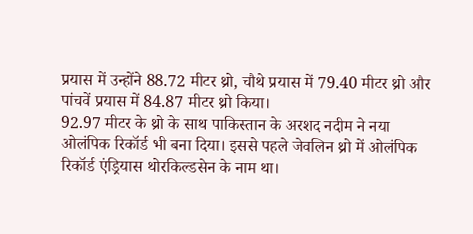प्रयास में उन्होंने 88.72 मीटर थ्रो, चौथे प्रयास में 79.40 मीटर थ्रो और पांचवें प्रयास में 84.87 मीटर थ्रो किया।
92.97 मीटर के थ्रो के साथ पाकिस्तान के अरशद नदीम ने नया ओलंपिक रिकॉर्ड भी बना दिया। इससे पहले जेवलिन थ्रो में ओलंपिक रिकॉर्ड एंड्रियास थोरकिल्डसेन के नाम था।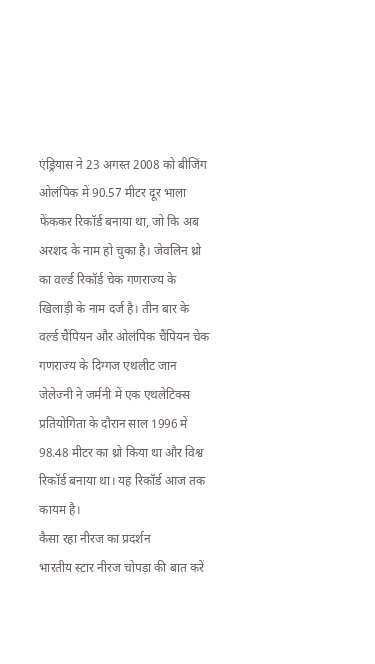एंड्रियास ने 23 अगस्त 2008 को बीजिंग ओलंपिक में 90.57 मीटर दूर भाला फेंककर रिकॉर्ड बनाया था, जो कि अब अरशद के नाम हो चुका है। जेवलिन थ्रो का वर्ल्ड रिकॉर्ड चेक गणराज्य के खिलाड़ी के नाम दर्ज है। तीन बार के वर्ल्ड चैंपियन और ओलंपिक चैंपियन चेक गणराज्य के दिग्गज एथलीट जान जेलेज्नी ने जर्मनी में एक एथलेटिक्स प्रतियोगिता के दौरान साल 1996 में 98.48 मीटर का थ्रो किया था और विश्व रिकॉर्ड बनाया था। यह रिकॉर्ड आज तक कायम है।
कैसा रहा नीरज का प्रदर्शन
भारतीय स्टार नीरज चोपड़ा की बात करें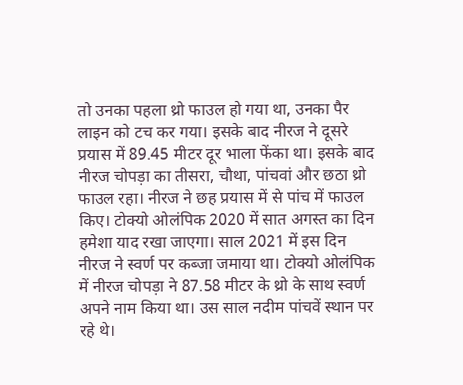तो उनका पहला थ्रो फाउल हो गया था, उनका पैर लाइन को टच कर गया। इसके बाद नीरज ने दूसरे प्रयास में 89.45 मीटर दूर भाला फेंका था। इसके बाद नीरज चोपड़ा का तीसरा, चौथा, पांचवां और छठा थ्रो फाउल रहा। नीरज ने छह प्रयास में से पांच में फाउल किए। टोक्यो ओलंपिक 2020 में सात अगस्त का दिन हमेशा याद रखा जाएगा। साल 2021 में इस दिन नीरज ने स्वर्ण पर कब्जा जमाया था। टोक्यो ओलंपिक में नीरज चोपड़ा ने 87.58 मीटर के थ्रो के साथ स्वर्ण अपने नाम किया था। उस साल नदीम पांचवें स्थान पर रहे थे।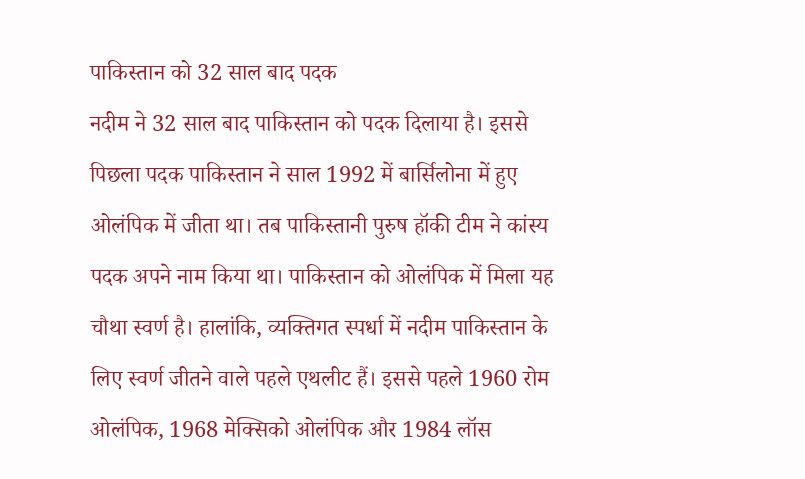पाकिस्तान को 32 साल बाद पदक
नदीम ने 32 साल बाद पाकिस्तान को पदक दिलाया है। इससे पिछला पदक पाकिस्तान ने साल 1992 में बार्सिलोना में हुए ओलंपिक में जीता था। तब पाकिस्तानी पुरुष हॉकी टीम ने कांस्य पदक अपने नाम किया था। पाकिस्तान को ओलंपिक में मिला यह चौथा स्वर्ण है। हालांकि, व्यक्तिगत स्पर्धा में नदीम पाकिस्तान के लिए स्वर्ण जीतने वाले पहले एथलीट हैं। इससे पहले 1960 रोम ओलंपिक, 1968 मेक्सिको ओलंपिक और 1984 लॉस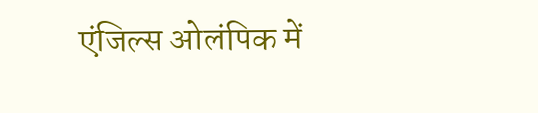एंजिल्स ओलंपिक में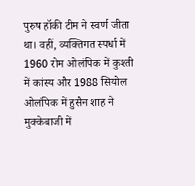पुरुष हॉकी टीम ने स्वर्ण जीता था। वहीं, व्यक्तिगत स्पर्धा में 1960 रोम ओलंपिक में कुश्ती में कांस्य और 1988 सियोल ओलंपिक में हुसैन शाह ने मुक्केबाजी में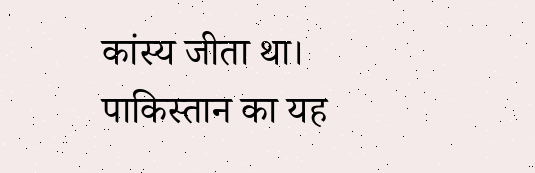कांस्य जीता था। पाकिस्तान का यह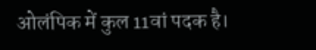ओलंपिक में कुल 11वां पदक है।